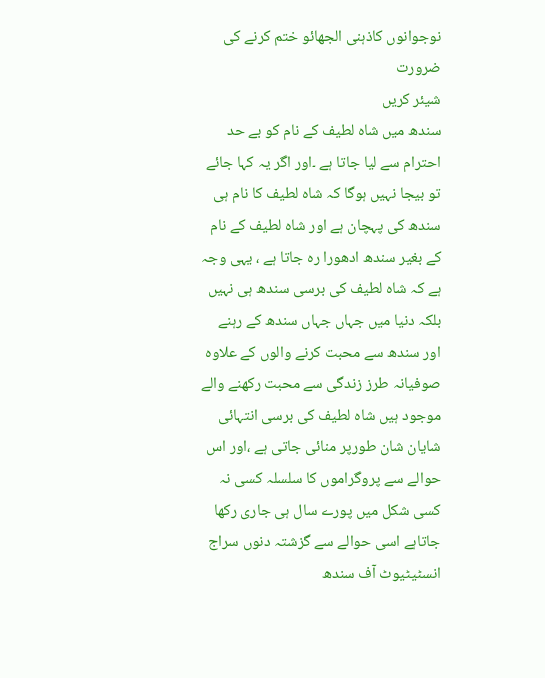نوجوانوں کاذہنی الجھائو ختم کرنے کی ضرورت
شیئر کریں
سندھ میں شاہ لطیف کے نام کو بے حد احترام سے لیا جاتا ہے ۔اور اگر یہ کہا جائے تو بیجا نہیں ہوگا کہ شاہ لطیف کا نام ہی سندھ کی پہچان ہے اور شاہ لطیف کے نام کے بغیر سندھ ادھورا رہ جاتا ہے ، یہی وجہ ہے کہ شاہ لطیف کی برسی سندھ ہی نہیں بلکہ دنیا میں جہاں جہاں سندھ کے رہنے اور سندھ سے محبت کرنے والوں کے علاوہ صوفیانہ طرز زندگی سے محبت رکھنے والے موجود ہیں شاہ لطیف کی برسی انتہائی شایان شان طورپر منائی جاتی ہے ،اور اس حوالے سے پروگراموں کا سلسلہ کسی نہ کسی شکل میں پورے سال ہی جاری رکھا جاتاہے اسی حوالے سے گزشتہ دنوں سراج انسٹیٹیوٹ آف سندھ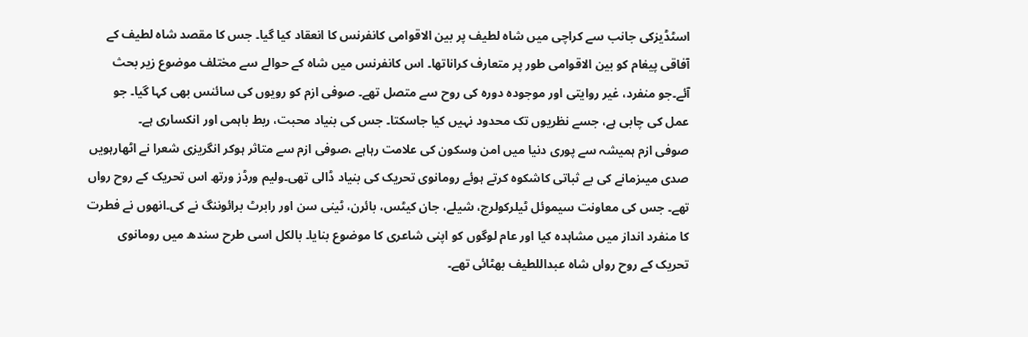اسٹڈیزکی جانب سے کراچی میں شاہ لطیف پر بین الاقوامی کانفرنس کا انعقاد کیا گیا۔ جس کا مقصد شاہ لطیف کے آفاقی پیغام کو بین الاقوامی طور پر متعارف کراناتھا۔ اس کانفرنس میں شاہ کے حوالے سے مختلف موضوع زیر بحث آئے۔جو منفرد، غیر روایتی اور موجودہ دورہ کی روح سے متصل تھے۔ صوفی ازم کو رویوں کی سائنس بھی کہا گیا۔ جو عمل کی چابی ہے، جسے نظریوں تک محدود نہیں کیا جاسکتا۔ جس کی بنیاد محبت، ربط باہمی اور انکساری ہے۔
صوفی ازم ہمیشہ سے پوری دنیا میں امن وسکون کی علامت رہاہے ،صوفی ازم سے متاثر ہوکر انگریزی شعرا نے اٹھارہویں صدی میںزمانے کی بے ثباتی کاشکوہ کرتے ہوئے رومانوی تحریک کی بنیاد ڈالی تھی۔ولیم ورڈز ورتھ اس تحریک کے روح رواں تھے۔ جس کی معاونت سیموئل ٹیلرکولرج، شیلے، جان کیٹس، بائرن، ٹینی سن اور رابرٹ برائوننگ نے کی۔انھوں نے فطرت کا منفرد انداز میں مشاہدہ کیا اور عام لوگوں کو اپنی شاعری کا موضوع بنایا۔ بالکل اسی طرح سندھ میں رومانوی تحریک کے روح رواں شاہ عبداللطیف بھٹائی تھے۔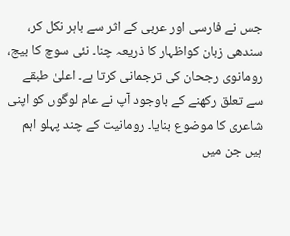جس نے فارسی اور عربی کے اثر سے باہر نکل کر، سندھی زبان کواظہار کا ذریعہ چنا۔ نئی سوچ کا بیج، رومانوی رجحان کی ترجمانی کرتا ہے۔ اعلیٰ طبقے سے تعلق رکھنے کے باوجود آپ نے عام لوگوں کو اپنی شاعری کا موضوع بنایا۔ رومانیت کے چند پہلو اہم ہیں جن میں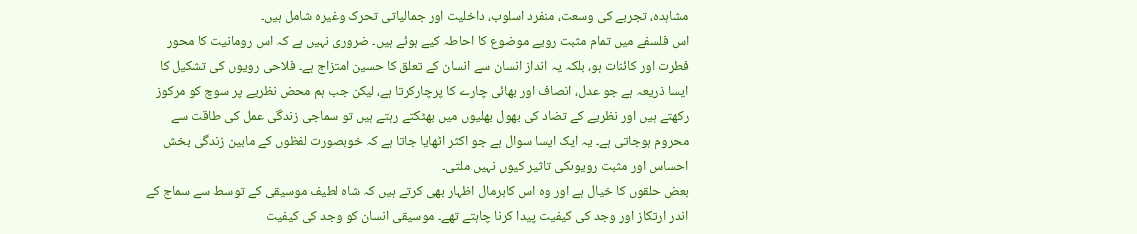مشاہدہ، تجربے کی وسعت، منفرد اسلوب، داخلیت اور جمالیاتی تحرک وغیرہ شامل ہیں۔
اس فلسفے میں تمام مثبت رویے موضوع کا احاطہ کیے ہوئے ہیں۔ ضروری نہیں ہے کہ اس رومانیت کا محور فطرت اور کائنات ہو، بلکہ یہ انداز انسان سے انسان کے تعلق کا حسین امتزاج ہے۔ فلاحی رویوں کی تشکیل کا ایسا ذریعہ ہے جو عدل، انصاف اور بھائی چارے کا پرچارکرتا ہے، لیکن جب ہم محض نظریے پر سوچ کو مرکوز رکھتے ہیں اور نظریے کے تضاد کی بھول بھلیوں میں بھٹکتے رہتے ہیں تو سماجی زندگی عمل کی طاقت سے محروم ہوجاتی ہے۔ یہ ایک ایسا سوال ہے جو اکثر اٹھایا جاتا ہے کہ خوبصورت لفظوں کے مابین زندگی بخش احساس اور مثبت رویوںکی تاثیر کیوں نہیں ملتی۔
بعض حلقوں کا خیال ہے اور وہ اس کابرمال اظہار بھی کرتے ہیں کہ شاہ لطیف موسیقی کے توسط سے سماج کے اندر ارتکاز اور وجد کی کیفیت پیدا کرنا چاہتے تھے۔ موسیقی انسان کو وجد کی کیفیت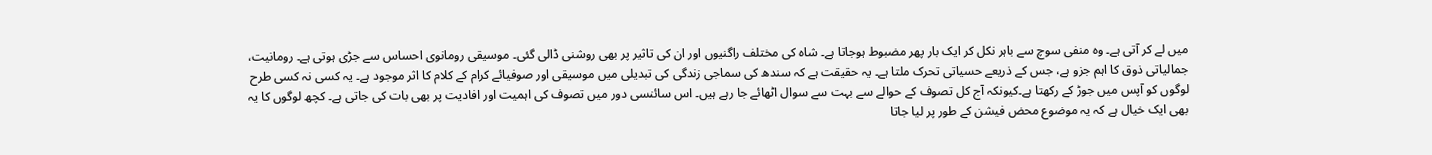میں لے کر آتی ہے۔ وہ منفی سوچ سے باہر نکل کر ایک بار پھر مضبوط ہوجاتا ہے۔ شاہ کی مختلف راگنیوں اور ان کی تاثیر پر بھی روشنی ڈالی گئی۔ موسیقی رومانوی احساس سے جڑی ہوتی ہے۔ رومانیت، جمالیاتی ذوق کا اہم جزو ہے، جس کے ذریعے حسیاتی تحرک ملتا ہے۔ یہ حقیقت ہے کہ سندھ کی سماجی زندگی کی تبدیلی میں موسیقی اور صوفیائے کرام کے کلام کا اثر موجود ہے۔ یہ کسی نہ کسی طرح لوگوں کو آپس میں جوڑ کے رکھتا ہے۔کیونکہ آج کل تصوف کے حوالے سے بہت سے سوال اٹھائے جا رہے ہیں۔ اس سائنسی دور میں تصوف کی اہمیت اور افادیت پر بھی بات کی جاتی ہے۔ کچھ لوگوں کا یہ بھی ایک خیال ہے کہ یہ موضوع محض فیشن کے طور پر لیا جاتا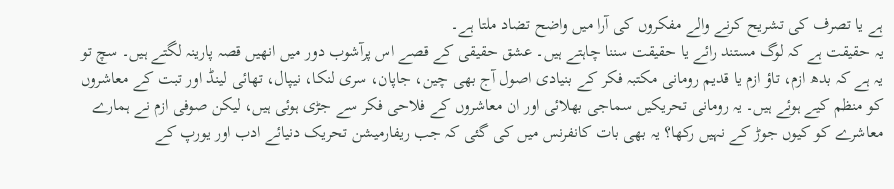ہے یا تصرف کی تشریح کرنے والے مفکروں کی آرا میں واضح تضاد ملتا ہے۔
یہ حقیقت ہے کہ لوگ مستند رائے یا حقیقت سننا چاہتے ہیں۔ عشق حقیقی کے قصے اس پرآشوب دور میں انھیں قصہ پارینہ لگتے ہیں۔ سچ تو یہ ہے کہ بدھ ازم، تاؤ ازم یا قدیم رومانی مکتبہ فکر کے بنیادی اصول آج بھی چین، جاپان، سری لنکا، نیپال، تھائی لینڈ اور تبت کے معاشروں کو منظم کیے ہوئے ہیں۔ یہ رومانی تحریکیں سماجی بھلائی اور ان معاشروں کے فلاحی فکر سے جڑی ہوئی ہیں، لیکن صوفی ازم نے ہمارے معاشرے کو کیوں جوڑ کے نہیں رکھا؟ یہ بھی بات کانفرنس میں کی گئی کہ جب ریفارمیشن تحریک دنیائے ادب اور یورپ کے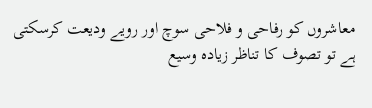معاشروں کو رفاحی و فلاحی سوچ اور رویے ودیعت کرسکتی ہے تو تصوف کا تناظر زیادہ وسیع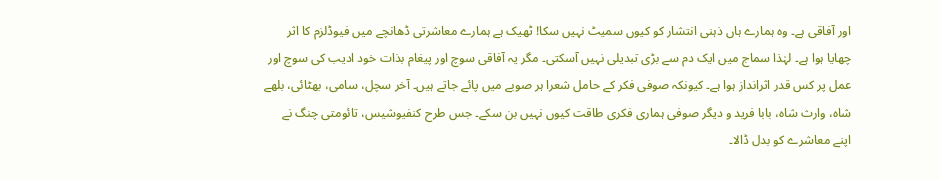اور آفاقی ہے۔ وہ ہمارے ہاں ذہنی انتشار کو کیوں سمیٹ نہیں سکا! ٹھیک ہے ہمارے معاشرتی ڈھانچے میں فیوڈلزم کا اثر چھایا ہوا ہے۔ لہٰذا سماج میں ایک دم سے بڑی تبدیلی نہیں آسکتی۔ مگر یہ آفاقی سوچ اور پیغام بذات خود ادیب کی سوچ اور عمل پر کس قدر اثرانداز ہوا ہے۔ کیونکہ صوفی فکر کے حامل شعرا ہر صوبے میں پائے جاتے ہیں۔ آخر سچل، سامی، بھٹائی، بلھے شاہ، وارث شاہ، بابا فرید و دیگر صوفی ہماری فکری طاقت کیوں نہیں بن سکے۔ جس طرح کنفیوشیس، تائومتی چنگ نے اپنے معاشرے کو بدل ڈالا۔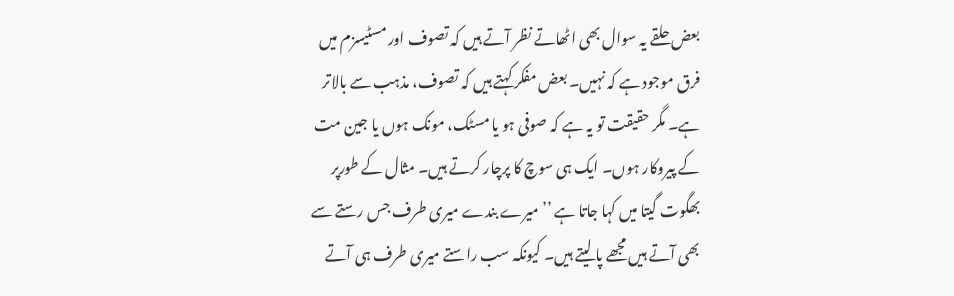بعض حلقے یہ سوال بھی اٹھاتے نظر آتے ہیں کہ تصوف اور مسٹیسزم میں فرق موجود ہے کہ نہیں۔ بعض مفکر کہتے ہیں کہ تصوف، مذہب سے بالاتر ہے۔ مگر حقیقت تو یہ ہے کہ صوفی ہو یا مسٹک، مونک ہوں یا جین مت کے پیروکار ہوں۔ ایک ہی سوچ کا پرچار کرتے ہیں۔ مثال کے طورپر بھگوت گیتا میں کہا جاتا ہے ’’میرے بندے میری طرف جس رستے سے بھی آتے ہیں مجھے پا لیتے ہیں۔ کیونکہ سب راستے میری طرف ہی آتے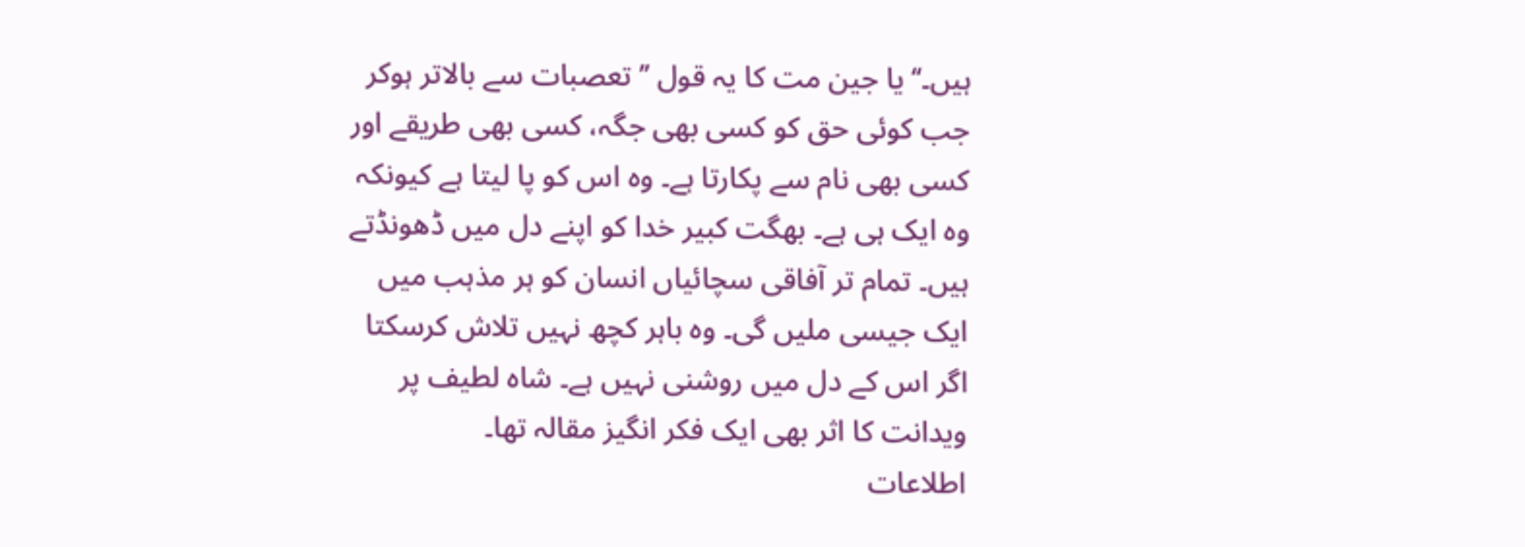ہیں۔‘‘یا جین مت کا یہ قول ’’تعصبات سے بالاتر ہوکر جب کوئی حق کو کسی بھی جگہ، کسی بھی طریقے اور کسی بھی نام سے پکارتا ہے۔ وہ اس کو پا لیتا ہے کیونکہ وہ ایک ہی ہے۔ بھگت کبیر خدا کو اپنے دل میں ڈھونڈتے ہیں۔ تمام تر آفاقی سچائیاں انسان کو ہر مذہب میں ایک جیسی ملیں گی۔ وہ باہر کچھ نہیں تلاش کرسکتا اگر اس کے دل میں روشنی نہیں ہے۔ شاہ لطیف پر ویدانت کا اثر بھی ایک فکر انگیز مقالہ تھا۔
اطلاعات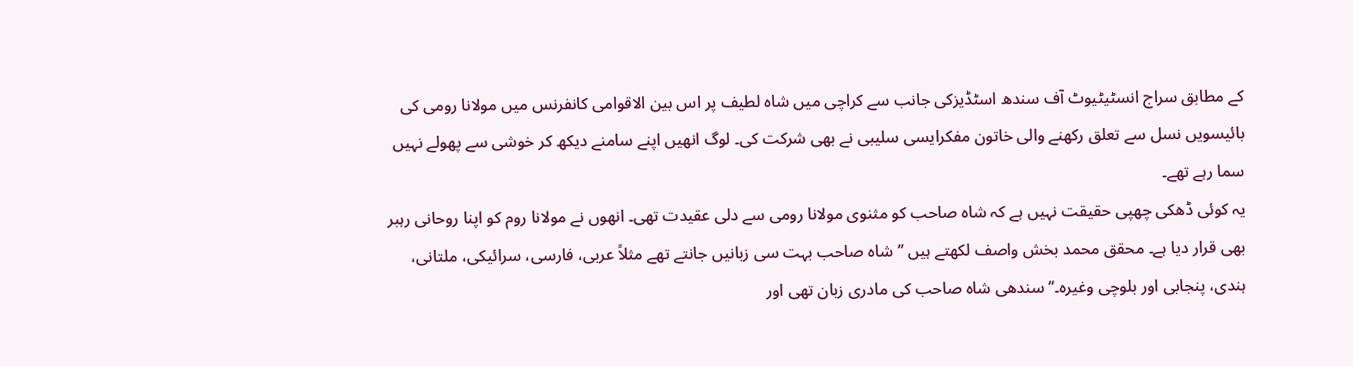کے مطابق سراج انسٹیٹیوٹ آف سندھ اسٹڈیزکی جانب سے کراچی میں شاہ لطیف پر اس بین الاقوامی کانفرنس میں مولانا رومی کی بائیسویں نسل سے تعلق رکھنے والی خاتون مفکرایسی سلیبی نے بھی شرکت کی۔ لوگ انھیں اپنے سامنے دیکھ کر خوشی سے پھولے نہیں سما رہے تھے۔
یہ کوئی ڈھکی چھپی حقیقت نہیں ہے کہ شاہ صاحب کو مثنوی مولانا رومی سے دلی عقیدت تھی۔ انھوں نے مولانا روم کو اپنا روحانی رہبر بھی قرار دیا ہے۔ محقق محمد بخش واصف لکھتے ہیں ’’شاہ صاحب بہت سی زبانیں جانتے تھے مثلاً عربی، فارسی، سرائیکی، ملتانی، ہندی، پنجابی اور بلوچی وغیرہ۔‘‘ سندھی شاہ صاحب کی مادری زبان تھی اور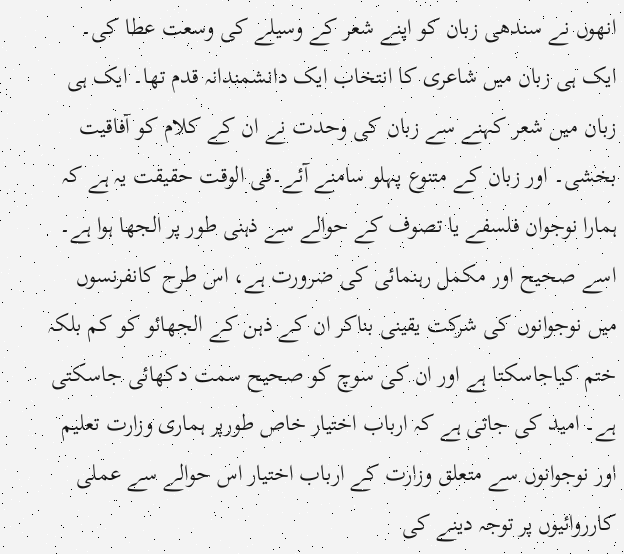انھوں نے سندھی زبان کو اپنے شعر کے وسیلے کی وسعت عطا کی۔ ایک ہی زبان میں شاعری کا انتخاب ایک دانشمندانہ قدم تھا۔ ایک ہی زبان میں شعر کہنے سے زبان کی وحدت نے ان کے کلام کو آفاقیت بخشی۔ اور زبان کے متنوع پہلو سامنے آئے۔فی الوقت حقیقت یہ ہے کہ ہمارا نوجوان فلسفے یا تصوف کے حوالے سے ذہنی طور پر الجھا ہوا ہے۔ اسے صحیح اور مکمل رہنمائی کی ضرورت ہے، اس طرح کانفرنسوں میں نوجوانوں کی شرکت یقینی بناکر ان کے ذہن کے الجھائو کو کم بلکہ ختم کیاجاسکتا ہے اور ان کی سوچ کو صحیح سمت دکھائی جاسکتی ہے۔ امید کی جاتی ہے کہ ارباب اختیار خاص طورپر ہماری وزارت تعلیم اور نوجوانوں سے متعلق وزارت کے ارباب اختیار اس حوالے سے عملی کارروائیوں پر توجہ دینے کی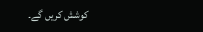کوشش کریں گے۔